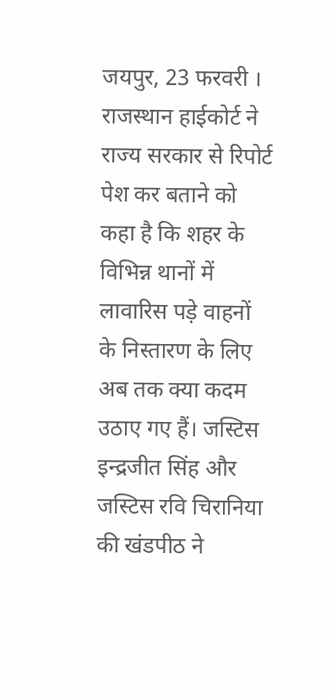जयपुर, 23 फरवरी । राजस्थान हाईकोर्ट ने राज्य सरकार से रिपोर्ट पेश कर बताने को कहा है कि शहर के विभिन्न थानों में लावारिस पड़े वाहनों के निस्तारण के लिए अब तक क्या कदम उठाए गए हैं। जस्टिस इन्द्रजीत सिंह और जस्टिस रवि चिरानिया की खंडपीठ ने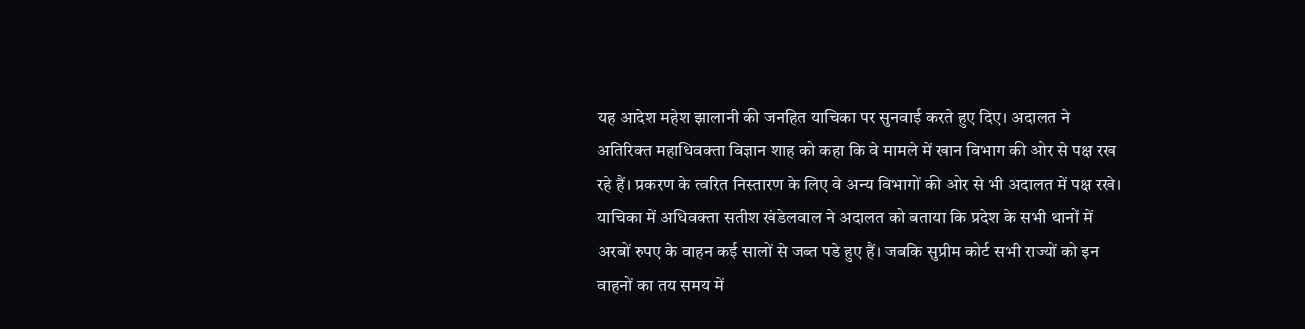यह आदेश महेश झालानी की जनहित याचिका पर सुनवाई करते हुए दिए। अदालत ने अतिरिक्त महाधिवक्ता विज्ञान शाह को कहा कि वे मामले में खान विभाग की ओर से पक्ष रख रहे हैं। प्रकरण के त्वरित निस्तारण के लिए वे अन्य विभागों की ओर से भी अदालत में पक्ष रखे।
याचिका में अधिवक्ता सतीश खंडेलवाल ने अदालत को बताया कि प्रदेश के सभी थानों में अरबों रुपए के वाहन कई सालों से जब्त पडे हुए हैं। जबकि सुप्रीम कोर्ट सभी राज्यों को इन वाहनों का तय समय में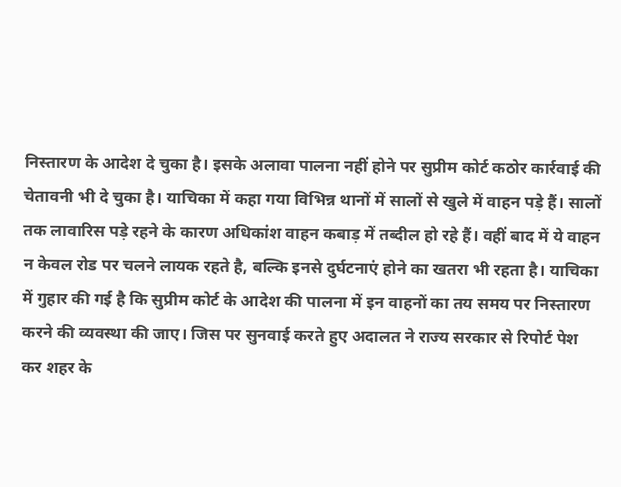निस्तारण के आदेश दे चुका है। इसके अलावा पालना नहीं होने पर सुप्रीम कोर्ट कठोर कार्रवाई की चेतावनी भी दे चुका है। याचिका में कहा गया विभिन्न थानों में सालों से खुले में वाहन पड़े हैं। सालों तक लावारिस पड़े रहने के कारण अधिकांश वाहन कबाड़ में तब्दील हो रहे हैं। वहीं बाद में ये वाहन न केवल रोड पर चलने लायक रहते है, बल्कि इनसे दुर्घटनाएं होने का खतरा भी रहता है। याचिका में गुहार की गई है कि सुप्रीम कोर्ट के आदेश की पालना में इन वाहनों का तय समय पर निस्तारण करने की व्यवस्था की जाए। जिस पर सुनवाई करते हुए अदालत ने राज्य सरकार से रिपोर्ट पेश कर शहर के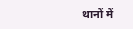थानों में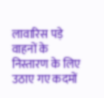लावारिस पड़े वाहनों के निस्तारण के लिए उठाए गए कदमों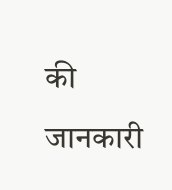की जानकारी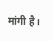मांगी है।